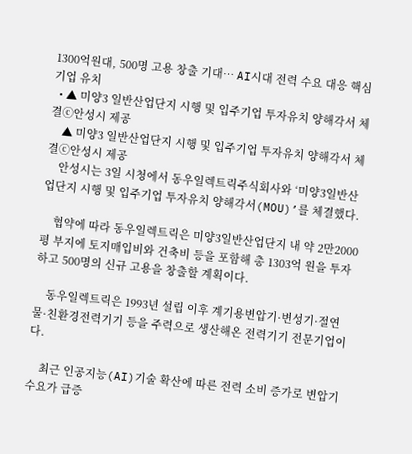1300억원대, 500명 고용 창출 기대… AI시대 전력 수요 대응 핵심 기업 유치
  • ▲ 미양3 일반산업단지 시행 및 입주기업 투자유치 양해각서 체결ⓒ안성시 제공
    ▲ 미양3 일반산업단지 시행 및 입주기업 투자유치 양해각서 체결ⓒ안성시 제공
    안성시는 3일 시청에서 동우일렉트릭주식회사와 ‘미양3일반산업단지 시행 및 입주기업 투자유치 양해각서(MOU)’를 체결했다.

    협약에 따라 동우일렉트릭은 미양3일반산업단지 내 약 2만2000평 부지에 토지매입비와 건축비 등을 포함해 총 1303억 원을 투자하고 500명의 신규 고용을 창출할 계획이다.

    동우일렉트릭은 1993년 설립 이후 계기용변압기·변성기·절연물·친환경전력기기 등을 주력으로 생산해온 전력기기 전문기업이다.

    최근 인공지능(AI)기술 확산에 따른 전력 소비 증가로 변압기 수요가 급증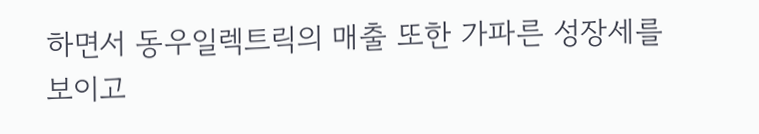하면서 동우일렉트릭의 매출 또한 가파른 성장세를 보이고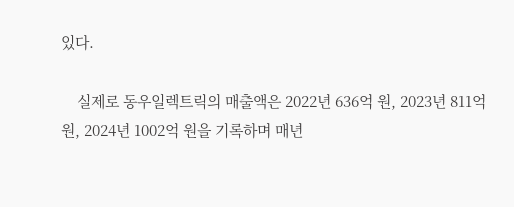있다.

    실제로 동우일렉트릭의 매출액은 2022년 636억 원, 2023년 811억 원, 2024년 1002억 원을 기록하며 매년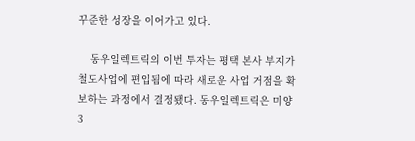꾸준한 성장을 이어가고 있다.

    동우일렉트릭의 이번 투자는 평택 본사 부지가 철도사업에 편입됨에 따라 새로운 사업 거점을 확보하는 과정에서 결정됐다. 동우일렉트릭은 미양3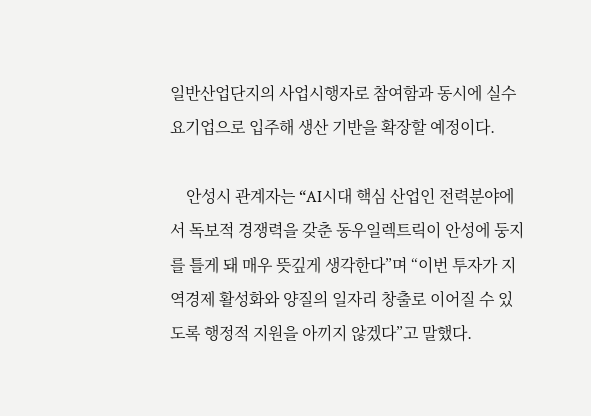일반산업단지의 사업시행자로 참여함과 동시에 실수요기업으로 입주해 생산 기반을 확장할 예정이다.

    안성시 관계자는 “AI시대 핵심 산업인 전력분야에서 독보적 경쟁력을 갖춘 동우일렉트릭이 안성에 둥지를 틀게 돼 매우 뜻깊게 생각한다”며 “이번 투자가 지역경제 활성화와 양질의 일자리 창출로 이어질 수 있도록 행정적 지원을 아끼지 않겠다”고 말했다.